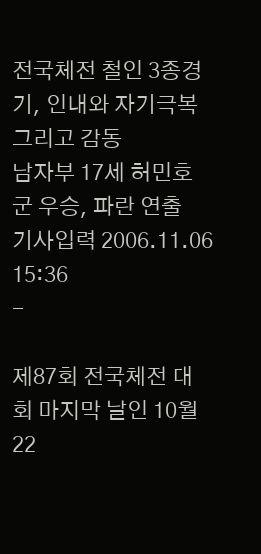전국체전 철인 3종경기, 인내와 자기극복 그리고 감동
남자부 17세 허민호군 우승, 파란 연출
기사입력 2006.11.06 15:36
-

제87회 전국체전 대회 마지막 날인 10월 22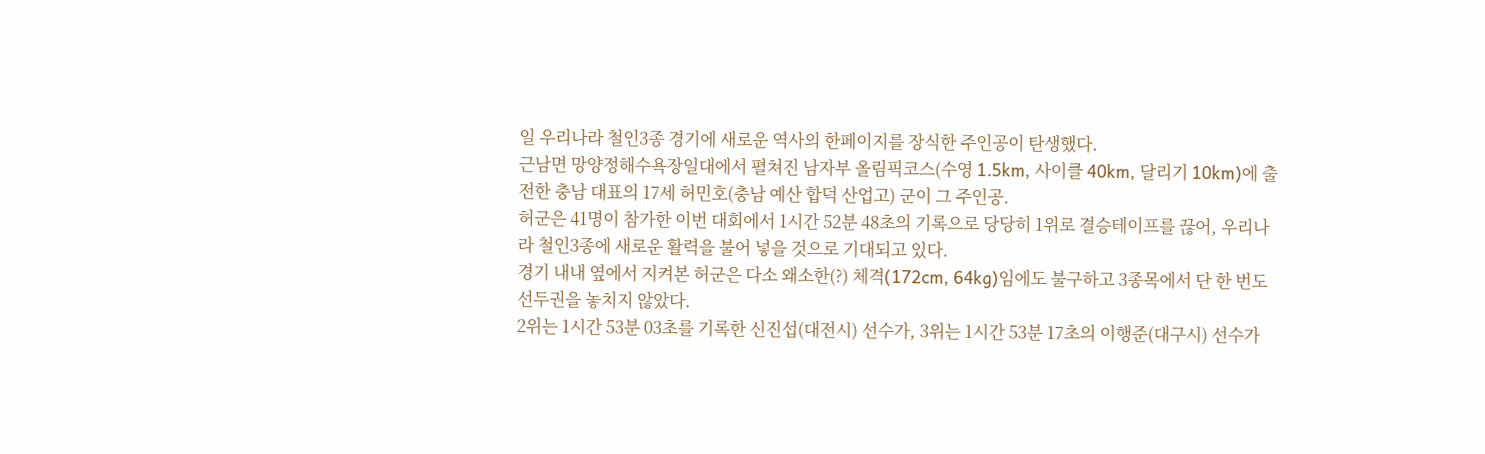일 우리나라 철인3종 경기에 새로운 역사의 한페이지를 장식한 주인공이 탄생했다.
근남면 망양정해수욕장일대에서 펼쳐진 남자부 올림픽코스(수영 1.5km, 사이클 40km, 달리기 10km)에 출전한 충남 대표의 17세 허민호(충남 예산 합덕 산업고) 군이 그 주인공.
허군은 41명이 참가한 이번 대회에서 1시간 52분 48초의 기록으로 당당히 1위로 결승테이프를 끊어, 우리나라 철인3종에 새로운 활력을 불어 넣을 것으로 기대되고 있다.
경기 내내 옆에서 지켜본 허군은 다소 왜소한(?) 체격(172cm, 64kg)임에도 불구하고 3종목에서 단 한 번도 선두권을 놓치지 않았다.
2위는 1시간 53분 03초를 기록한 신진섭(대전시) 선수가, 3위는 1시간 53분 17초의 이행준(대구시) 선수가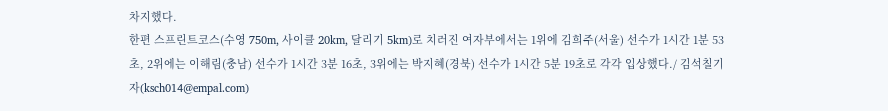차지했다.
한편 스프린트코스(수영 750m, 사이클 20km, 달리기 5km)로 치러진 여자부에서는 1위에 김희주(서울) 선수가 1시간 1분 53초, 2위에는 이해림(충남) 선수가 1시간 3분 16초, 3위에는 박지혜(경북) 선수가 1시간 5분 19초로 각각 입상했다./ 김석칠기자(ksch014@empal.com)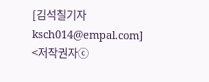[김석칠기자 ksch014@empal.com]
<저작권자ⓒ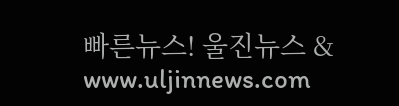빠른뉴스! 울진뉴스 & www.uljinnews.com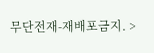무단전재-재배포금지. >